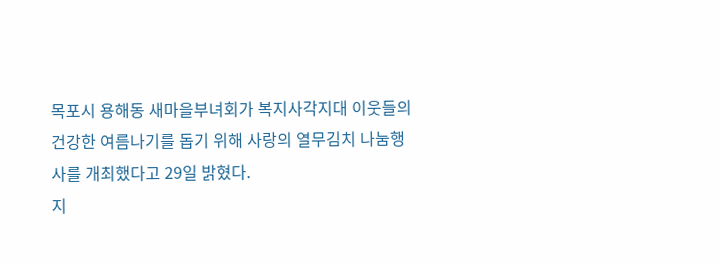목포시 용해동 새마을부녀회가 복지사각지대 이웃들의 건강한 여름나기를 돕기 위해 사랑의 열무김치 나눔행사를 개최했다고 29일 밝혔다.
지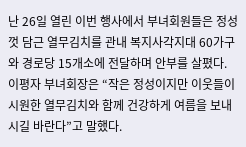난 26일 열린 이번 행사에서 부녀회원들은 정성껏 담근 열무김치를 관내 복지사각지대 60가구와 경로당 15개소에 전달하며 안부를 살폈다.
이평자 부녀회장은 “작은 정성이지만 이웃들이 시원한 열무김치와 함께 건강하게 여름을 보내시길 바란다”고 말했다.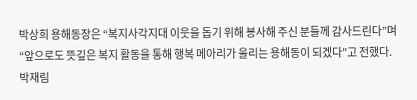박상희 용해동장은 “복지사각지대 이웃을 돕기 위해 봉사해 주신 분들께 감사드린다”며 “앞으로도 뜻깊은 복지 활동을 통해 행복 메아리가 울리는 용해동이 되겠다”고 전했다.
박재림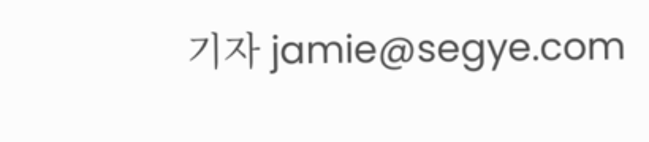기자 jamie@segye.com